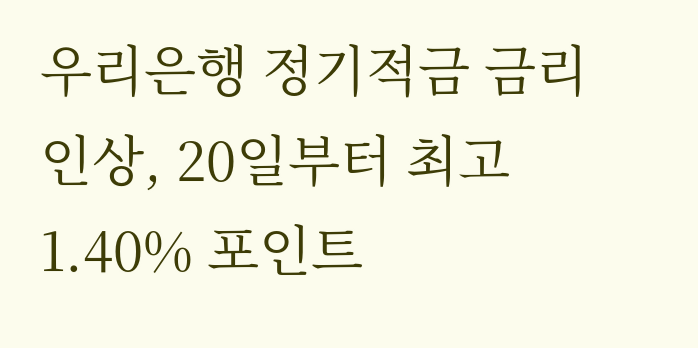우리은행 정기적금 금리인상, 20일부터 최고 1.40% 포인트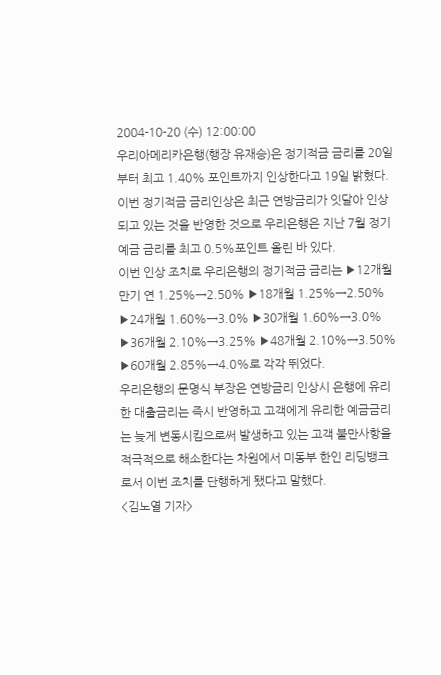2004-10-20 (수) 12:00:00
우리아메리카은행(행장 유재승)은 정기적금 금리를 20일부터 최고 1.40% 포인트까지 인상한다고 19일 밝혔다.
이번 정기적금 금리인상은 최근 연방금리가 잇달아 인상되고 있는 것을 반영한 것으로 우리은행은 지난 7월 정기예금 금리를 최고 0.5%포인트 올린 바 있다.
이번 인상 조치로 우리은행의 정기적금 금리는 ▶12개월 만기 연 1.25%→2.50% ▶18개월 1.25%→2.50% ▶24개월 1.60%→3.0% ▶30개월 1.60%→3.0% ▶36개월 2.10%→3.25% ▶48개월 2.10%→3.50% ▶60개월 2.85%→4.0%로 각각 뛰었다.
우리은행의 문명식 부장은 연방금리 인상시 은행에 유리한 대출금리는 즉시 반영하고 고객에게 유리한 예금금리는 늦게 변동시킴으로써 발생하고 있는 고객 불만사항을 적극적으로 해소한다는 차원에서 미동부 한인 리딩뱅크로서 이번 조치를 단행하게 됐다고 말했다.
<김노열 기자>